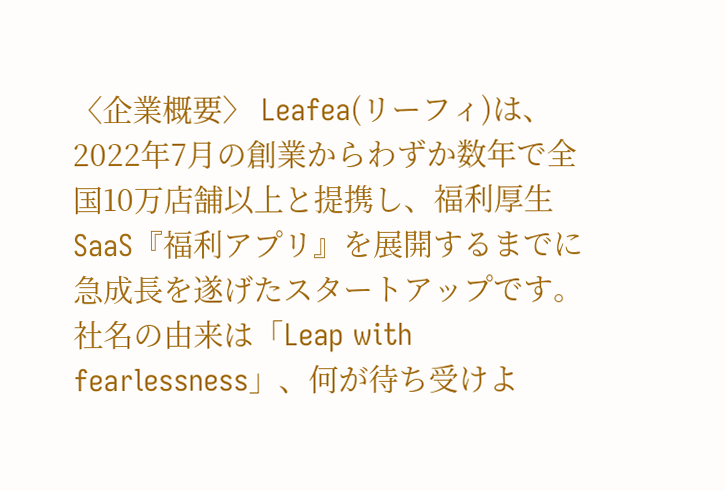〈企業概要〉 Leafea(リーフィ)は、2022年7月の創業からわずか数年で全国10万店舗以上と提携し、福利厚生SaaS『福利アプリ』を展開するまでに急成長を遂げたスタートアップです。社名の由来は「Leap with fearlessness」、何が待ち受けよ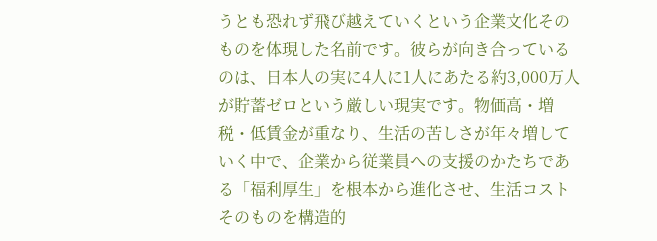うとも恐れず飛び越えていくという企業文化そのものを体現した名前です。彼らが向き合っているのは、日本人の実に4人に1人にあたる約3,000万人が貯蓄ゼロという厳しい現実です。物価高・増税・低賃金が重なり、生活の苦しさが年々増していく中で、企業から従業員への支援のかたちである「福利厚生」を根本から進化させ、生活コストそのものを構造的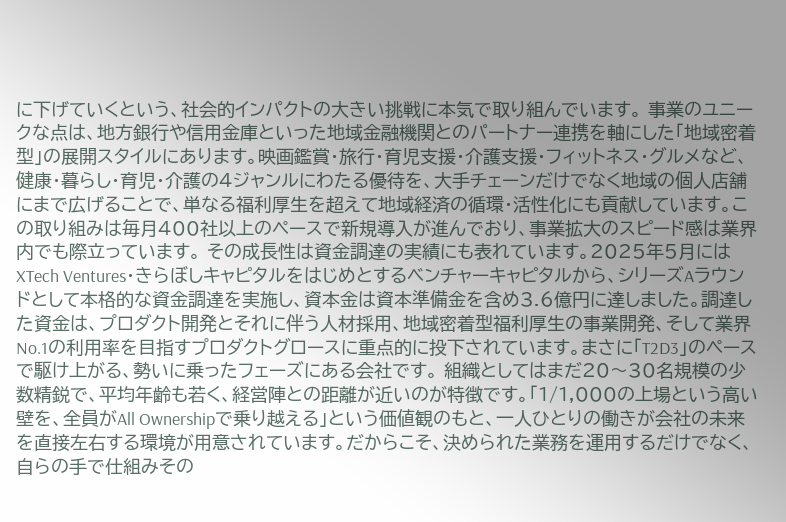に下げていくという、社会的インパクトの大きい挑戦に本気で取り組んでいます。 事業のユニークな点は、地方銀行や信用金庫といった地域金融機関とのパートナー連携を軸にした「地域密着型」の展開スタイルにあります。映画鑑賞・旅行・育児支援・介護支援・フィットネス・グルメなど、健康・暮らし・育児・介護の4ジャンルにわたる優待を、大手チェーンだけでなく地域の個人店舗にまで広げることで、単なる福利厚生を超えて地域経済の循環・活性化にも貢献しています。この取り組みは毎月400社以上のペースで新規導入が進んでおり、事業拡大のスピード感は業界内でも際立っています。 その成長性は資金調達の実績にも表れています。2025年5月にはXTech Ventures・きらぼしキャピタルをはじめとするベンチャーキャピタルから、シリーズAラウンドとして本格的な資金調達を実施し、資本金は資本準備金を含め3.6億円に達しました。調達した資金は、プロダクト開発とそれに伴う人材採用、地域密着型福利厚生の事業開発、そして業界No.1の利用率を目指すプロダクトグロースに重点的に投下されています。まさに「T2D3」のペースで駆け上がる、勢いに乗ったフェーズにある会社です。 組織としてはまだ20〜30名規模の少数精鋭で、平均年齢も若く、経営陣との距離が近いのが特徴です。「1/1,000の上場という高い壁を、全員がAll Ownershipで乗り越える」という価値観のもと、一人ひとりの働きが会社の未来を直接左右する環境が用意されています。だからこそ、決められた業務を運用するだけでなく、自らの手で仕組みその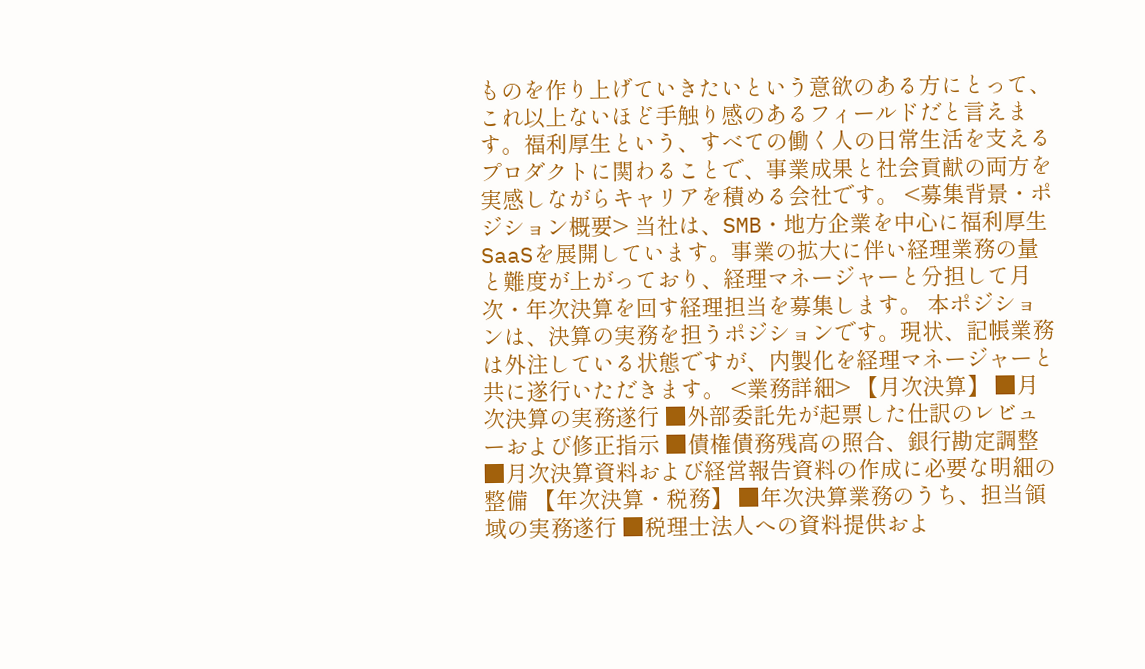ものを作り上げていきたいという意欲のある方にとって、これ以上ないほど手触り感のあるフィールドだと言えます。福利厚生という、すべての働く人の日常生活を支えるプロダクトに関わることで、事業成果と社会貢献の両方を実感しながらキャリアを積める会社です。 <募集背景・ポジション概要> 当社は、SMB・地方企業を中心に福利厚生SaaSを展開しています。事業の拡大に伴い経理業務の量と難度が上がっており、経理マネージャーと分担して月次・年次決算を回す経理担当を募集します。 本ポジションは、決算の実務を担うポジションです。現状、記帳業務は外注している状態ですが、内製化を経理マネージャーと共に遂行いただきます。 <業務詳細> 【月次決算】 ■月次決算の実務遂行 ■外部委託先が起票した仕訳のレビューおよび修正指示 ■債権債務残高の照合、銀行勘定調整 ■月次決算資料および経営報告資料の作成に必要な明細の整備 【年次決算・税務】 ■年次決算業務のうち、担当領域の実務遂行 ■税理士法人への資料提供およ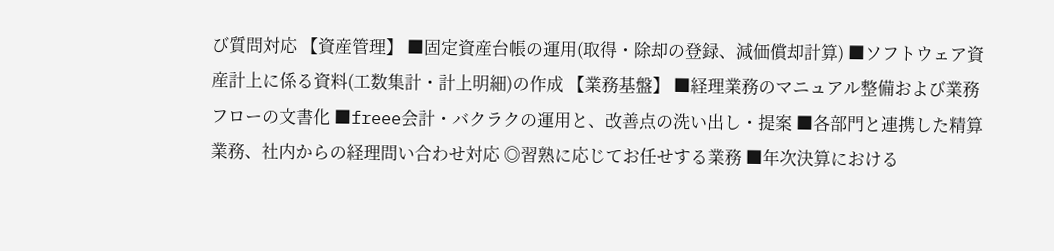び質問対応 【資産管理】 ■固定資産台帳の運用(取得・除却の登録、減価償却計算) ■ソフトウェア資産計上に係る資料(工数集計・計上明細)の作成 【業務基盤】 ■経理業務のマニュアル整備および業務フローの文書化 ■freee会計・バクラクの運用と、改善点の洗い出し・提案 ■各部門と連携した精算業務、社内からの経理問い合わせ対応 ◎習熟に応じてお任せする業務 ■年次決算における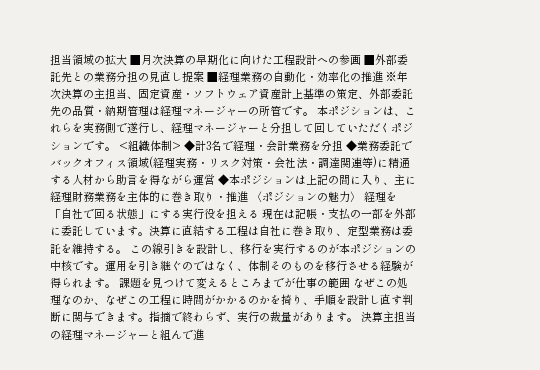担当領域の拡大 ■月次決算の早期化に向けた工程設計への参画 ■外部委託先との業務分担の見直し提案 ■経理業務の自動化・効率化の推進 ※年次決算の主担当、固定資産・ソフトウェア資産計上基準の策定、外部委託先の品質・納期管理は経理マネージャーの所管です。 本ポジションは、これらを実務側で遂行し、経理マネージャーと分担して回していただくポジションです。 <組織体制> ◆計3名で経理・会計業務を分担 ◆業務委託でバックオフィス領域(経理実務・リスク対策・会社法・調達関連等)に精通する人材から助言を得ながら運営 ◆本ポジションは上記の間に入り、主に経理財務業務を主体的に巻き取り・推進 〈ポジションの魅力〉 経理を「自社で回る状態」にする実行役を担える 現在は記帳・支払の一部を外部に委託しています。決算に直結する工程は自社に巻き取り、定型業務は委託を維持する。 この線引きを設計し、移行を実行するのが本ポジションの中核です。運用を引き継ぐのではなく、体制そのものを移行させる経験が得られます。 課題を見つけて変えるところまでが仕事の範囲 なぜこの処理なのか、なぜこの工程に時間がかかるのかを掎り、手順を設計し直す判断に関与できます。指摘で終わらず、実行の裁量があります。 決算主担当の経理マネージャーと組んで進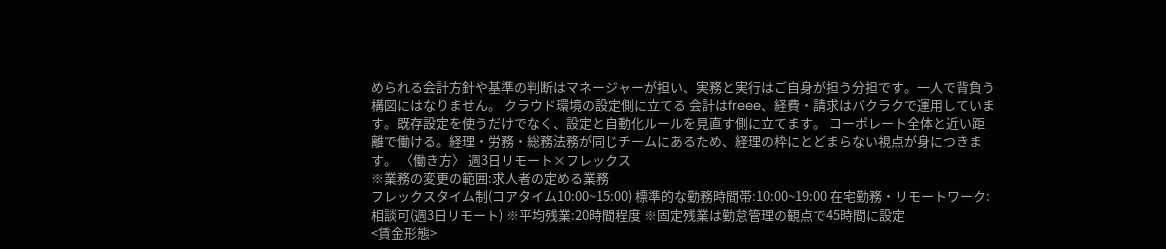められる会計方針や基準の判断はマネージャーが担い、実務と実行はご自身が担う分担です。一人で背負う構図にはなりません。 クラウド環境の設定側に立てる 会計はfreee、経費・請求はバクラクで運用しています。既存設定を使うだけでなく、設定と自動化ルールを見直す側に立てます。 コーポレート全体と近い距離で働ける。経理・労務・総務法務が同じチームにあるため、経理の枠にとどまらない視点が身につきます。 〈働き方〉 週3日リモート×フレックス
※業務の変更の範囲:求人者の定める業務
フレックスタイム制(コアタイム10:00~15:00) 標準的な勤務時間帯:10:00~19:00 在宅勤務・リモートワーク:相談可(週3日リモート) ※平均残業:20時間程度 ※固定残業は勤怠管理の観点で45時間に設定
<賃金形態>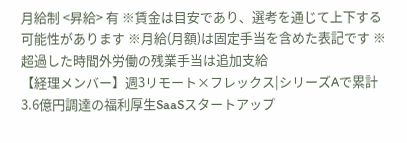月給制 <昇給> 有 ※賃金は目安であり、選考を通じて上下する可能性があります ※月給(月額)は固定手当を含めた表記です ※超過した時間外労働の残業手当は追加支給
【経理メンバー】週3リモート×フレックス|シリーズAで累計3.6億円調達の福利厚生SaaSスタートアップ